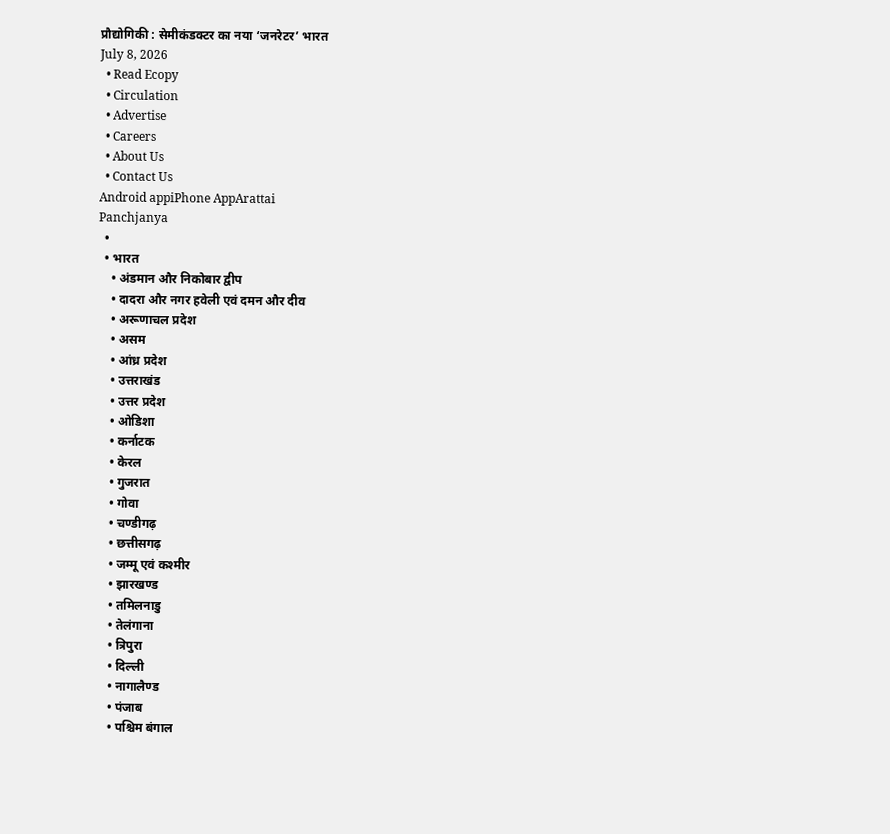प्रौद्योगिकी : सेमीकंडक्टर का नया ‘जनरेटर’ भारत
July 8, 2026
  • Read Ecopy
  • Circulation
  • Advertise
  • Careers
  • About Us
  • Contact Us
Android appiPhone AppArattai
Panchjanya
  •
  • भारत
    • अंडमान और निकोबार द्वीप
    • दादरा और नगर हवेली एवं दमन और दीव
    • अरूणाचल प्रदेश
    • असम
    • आंध्र प्रदेश
    • उत्तराखंड
    • उत्तर प्रदेश
    • ओडिशा
    • कर्नाटक
    • केरल
    • गुजरात
    • गोवा
    • चण्‍डीगढ़
    • छत्तीसगढ़
    • जम्‍मू एवं कश्‍मीर
    • झारखण्‍ड
    • तमिलनाडु
    • तेलंगाना
    • त्रिपुरा
    • दिल्ली
    • नागालैण्‍ड
    • पंजाब
    • पश्चिम बंगाल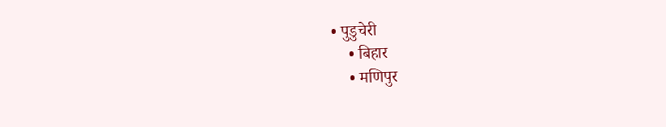• पुडुचेरी
    • बिहार
    • मणिपुर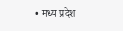• मध्य प्रदेश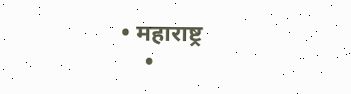• महाराष्ट्र
    •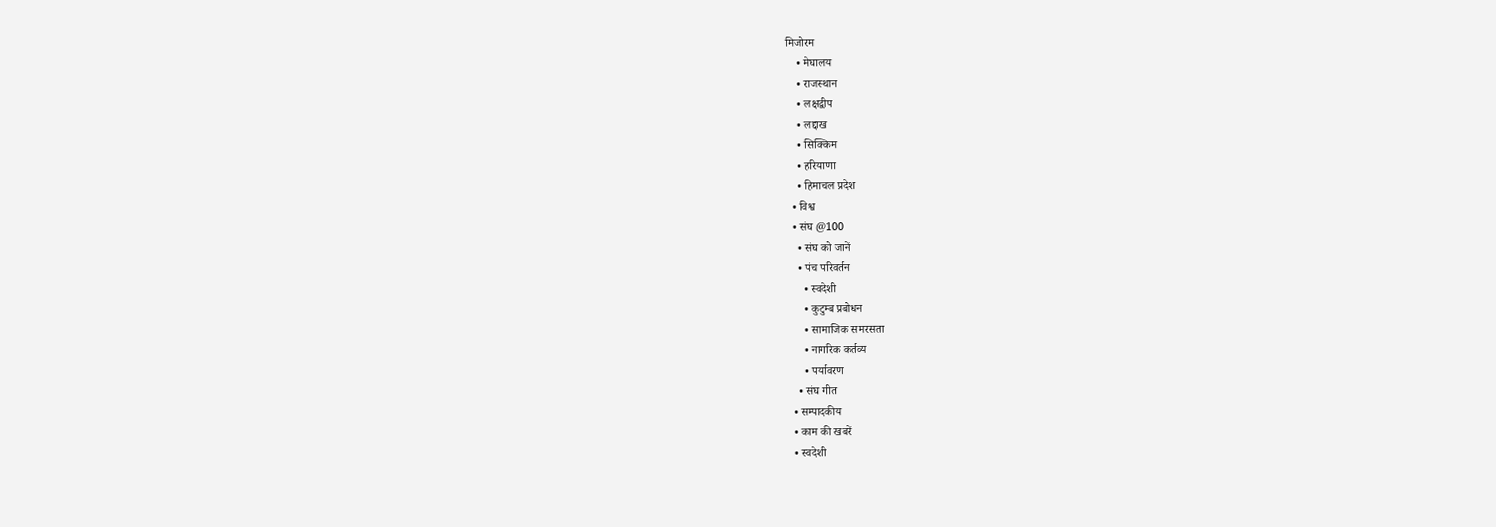मिजोरम
    • मेघालय
    • राजस्थान
    • लक्षद्वीप
    • लद्दाख
    • सिक्किम
    • हरियाणा
    • हिमाचल प्रदेश
  • विश्व
  • संघ @100
    • संघ को जानें
    • पंच परिवर्तन
      • स्वदेशी
      • कुटुम्ब प्रबोधन
      • सामाजिक समरसता
      • नागरिक कर्तव्य
      • पर्यावरण
    • संघ गीत
  • सम्पादकीय
  • काम की खबरें
  • स्वदेशी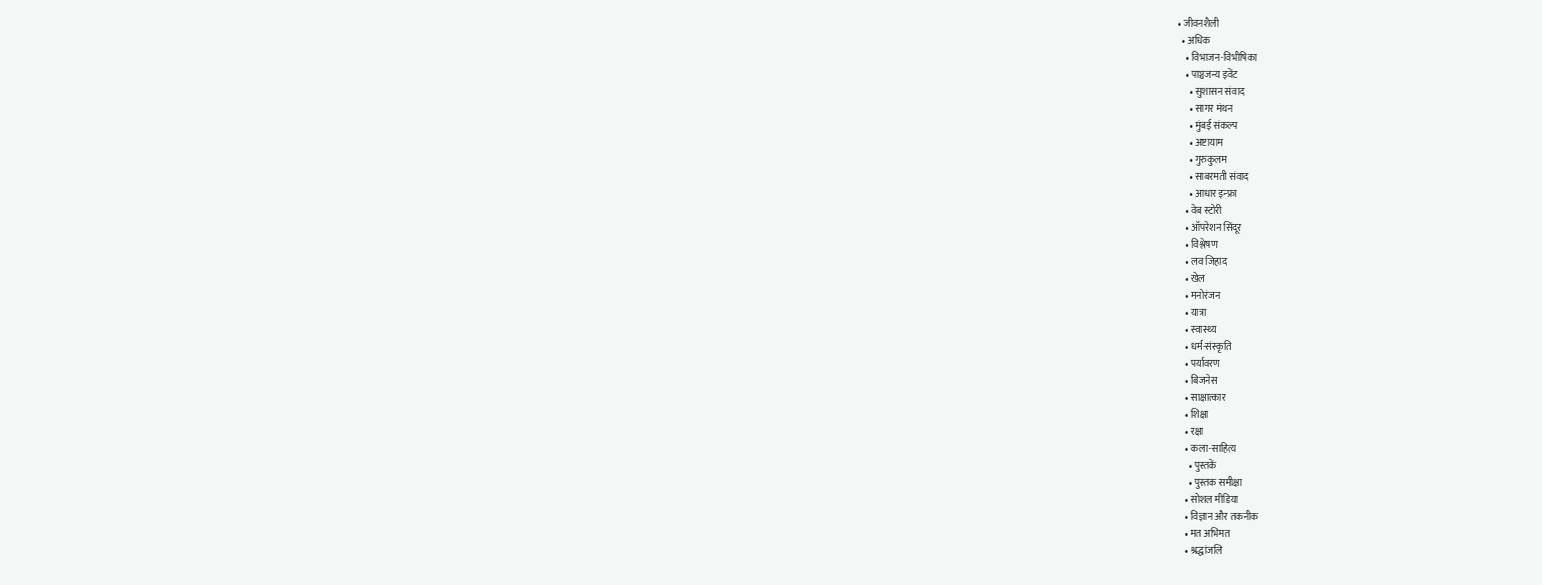• जीवनशैली
  • अधिक
    • विभाजन-विभीषिका
    • पाञ्चजन्य इवेंट
      • सुशासन संवाद
      • सागर मंथन
      • मुंबई संकल्प
      • अष्टायाम
      • गुरुकुलम
      • साबरमती संवाद
      • आधार इन्फ्रा
    • वेब स्टोरी
    • ऑपरेशन सिंदूर
    • विश्लेषण
    • लव जिहाद
    • खेल
    • मनोरंजन
    • यात्रा
    • स्वास्थ्य
    • धर्म-संस्कृति
    • पर्यावरण
    • बिजनेस
    • साक्षात्कार
    • शिक्षा
    • रक्षा
    • कला-साहित्य
      • पुस्तकें
      • पुस्तक समीक्षा
    • सोशल मीडिया
    • विज्ञान और तकनीक
    • मत अभिमत
    • श्रद्धांजलि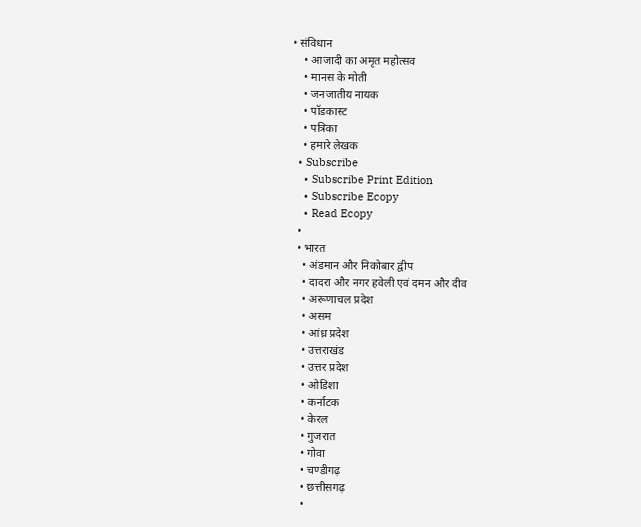• संविधान
    • आजादी का अमृत महोत्सव
    • मानस के मोती
    • जनजातीय नायक
    • पॉडकास्ट
    • पत्रिका
    • हमारे लेखक
  • Subscribe
    • Subscribe Print Edition
    • Subscribe Ecopy
    • Read Ecopy
  •
  • भारत
    • अंडमान और निकोबार द्वीप
    • दादरा और नगर हवेली एवं दमन और दीव
    • अरूणाचल प्रदेश
    • असम
    • आंध्र प्रदेश
    • उत्तराखंड
    • उत्तर प्रदेश
    • ओडिशा
    • कर्नाटक
    • केरल
    • गुजरात
    • गोवा
    • चण्‍डीगढ़
    • छत्तीसगढ़
    •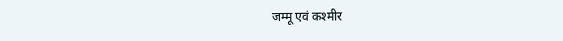जम्‍मू एवं कश्‍मीर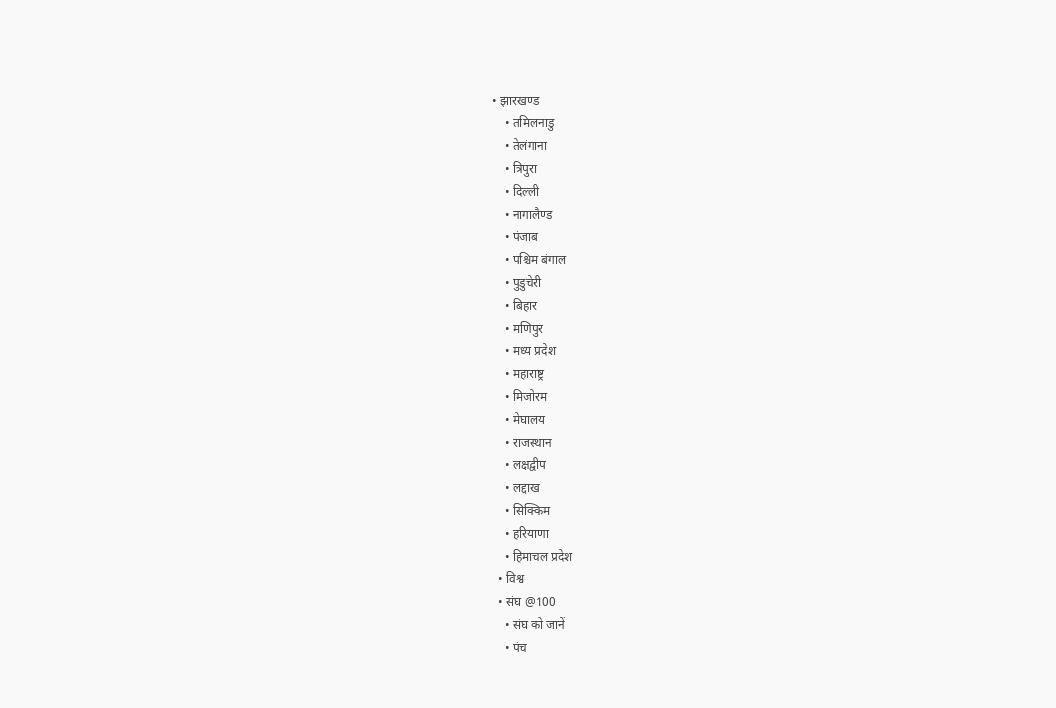• झारखण्‍ड
    • तमिलनाडु
    • तेलंगाना
    • त्रिपुरा
    • दिल्ली
    • नागालैण्‍ड
    • पंजाब
    • पश्चिम बंगाल
    • पुडुचेरी
    • बिहार
    • मणिपुर
    • मध्य प्रदेश
    • महाराष्ट्र
    • मिजोरम
    • मेघालय
    • राजस्थान
    • लक्षद्वीप
    • लद्दाख
    • सिक्किम
    • हरियाणा
    • हिमाचल प्रदेश
  • विश्व
  • संघ @100
    • संघ को जानें
    • पंच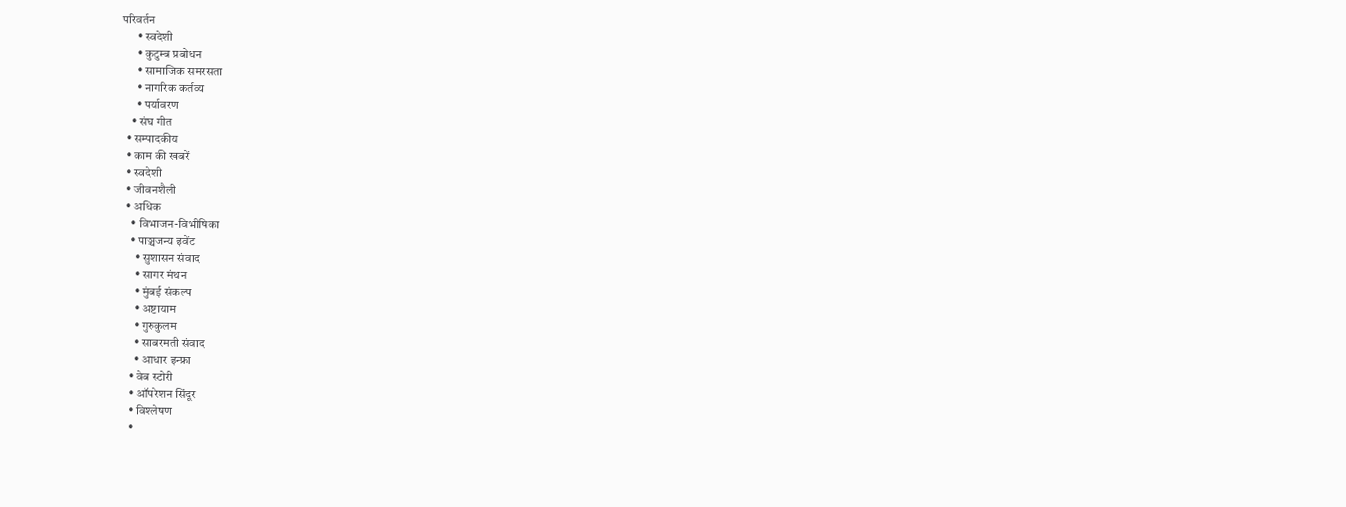परिवर्तन
      • स्वदेशी
      • कुटुम्ब प्रबोधन
      • सामाजिक समरसता
      • नागरिक कर्तव्य
      • पर्यावरण
    • संघ गीत
  • सम्पादकीय
  • काम की खबरें
  • स्वदेशी
  • जीवनशैली
  • अधिक
    • विभाजन-विभीषिका
    • पाञ्चजन्य इवेंट
      • सुशासन संवाद
      • सागर मंथन
      • मुंबई संकल्प
      • अष्टायाम
      • गुरुकुलम
      • साबरमती संवाद
      • आधार इन्फ्रा
    • वेब स्टोरी
    • ऑपरेशन सिंदूर
    • विश्लेषण
    •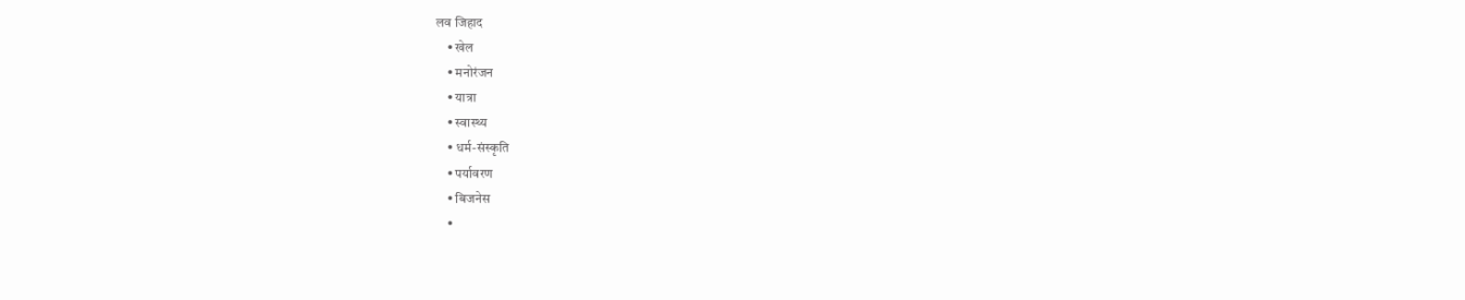लव जिहाद
    • खेल
    • मनोरंजन
    • यात्रा
    • स्वास्थ्य
    • धर्म-संस्कृति
    • पर्यावरण
    • बिजनेस
    •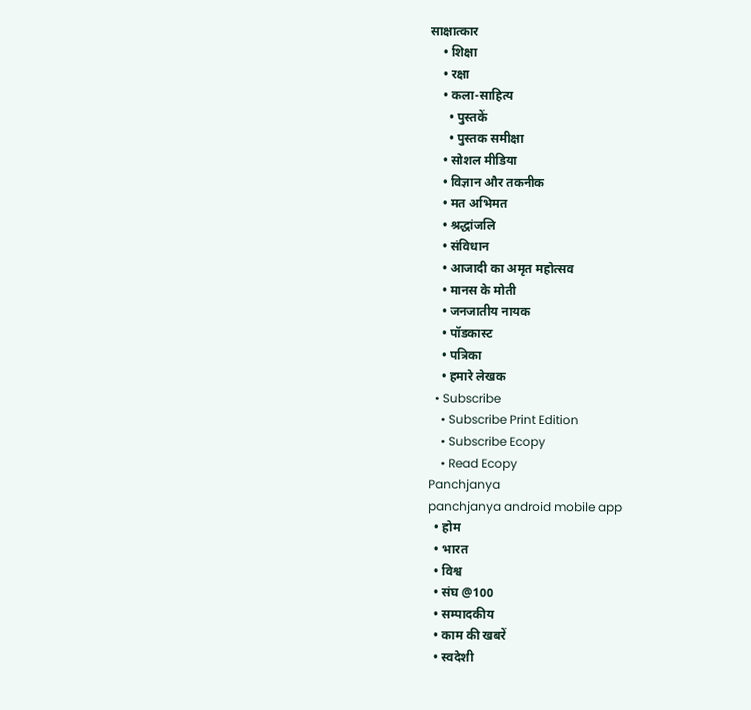साक्षात्कार
    • शिक्षा
    • रक्षा
    • कला-साहित्य
      • पुस्तकें
      • पुस्तक समीक्षा
    • सोशल मीडिया
    • विज्ञान और तकनीक
    • मत अभिमत
    • श्रद्धांजलि
    • संविधान
    • आजादी का अमृत महोत्सव
    • मानस के मोती
    • जनजातीय नायक
    • पॉडकास्ट
    • पत्रिका
    • हमारे लेखक
  • Subscribe
    • Subscribe Print Edition
    • Subscribe Ecopy
    • Read Ecopy
Panchjanya
panchjanya android mobile app
  • होम
  • भारत
  • विश्व
  • संघ @100
  • सम्पादकीय
  • काम की खबरें
  • स्वदेशी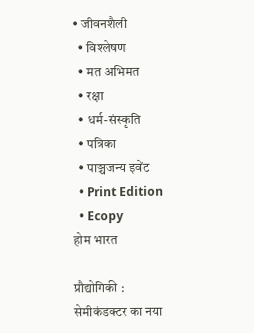• जीवनशैली
  • विश्लेषण
  • मत अभिमत
  • रक्षा
  • धर्म-संस्कृति
  • पत्रिका
  • पाञ्चजन्य इवेंट
  • Print Edition
  • Ecopy
होम भारत

प्रौद्योगिकी : सेमीकंडक्टर का नया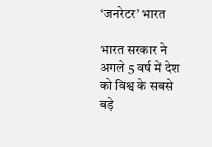‘जनरेटर’ भारत

भारत सरकार ने अगले 5 वर्ष में देश को विश्व के सबसे बड़े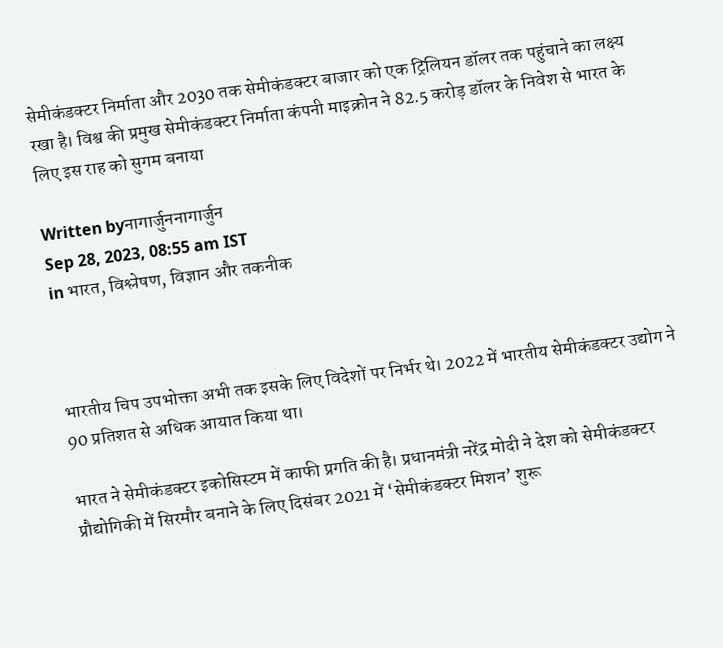सेमीकंडक्टर निर्माता और 2030 तक सेमीकंडक्टर बाजार को एक ट्रिलियन डॉलर तक पहुंचाने का लक्ष्य रखा है। विश्व की प्रमुख सेमीकंडक्टर निर्माता कंपनी माइक्रोन ने 82.5 करोड़ डॉलर के निवेश से भारत के लिए इस राह को सुगम बनाया

Written byनागार्जुननागार्जुन
Sep 28, 2023, 08:55 am IST
in भारत, विश्लेषण, विज्ञान और तकनीक



भारतीय चिप उपभोक्ता अभी तक इसके लिए विदेशों पर निर्भर थे। 2022 में भारतीय सेमीकंडक्टर उद्योग ने 90 प्रतिशत से अधिक आयात किया था।

भारत ने सेमीकंडक्टर इकोसिस्टम में काफी प्रगति की है। प्रधानमंत्री नरेंद्र मोदी ने देश को सेमीकंडक्टर प्रौद्योगिकी में सिरमौर बनाने के लिए दिसंबर 2021 में ‘सेमीकंडक्टर मिशन’ शुरू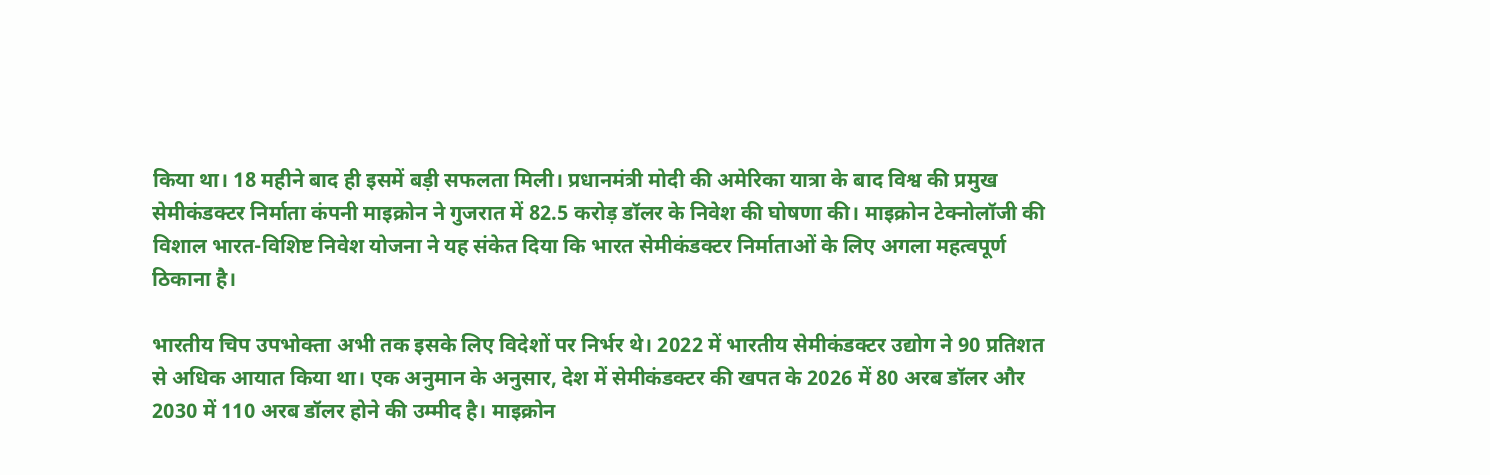किया था। 18 महीने बाद ही इसमें बड़ी सफलता मिली। प्रधानमंत्री मोदी की अमेरिका यात्रा के बाद विश्व की प्रमुख सेमीकंडक्टर निर्माता कंपनी माइक्रोन ने गुजरात में 82.5 करोड़ डॉलर के निवेश की घोषणा की। माइक्रोन टेक्नोलॉजी की विशाल भारत-विशिष्ट निवेश योजना ने यह संकेत दिया कि भारत सेमीकंडक्टर निर्माताओं के लिए अगला महत्वपूर्ण ठिकाना है।

भारतीय चिप उपभोक्ता अभी तक इसके लिए विदेशों पर निर्भर थे। 2022 में भारतीय सेमीकंडक्टर उद्योग ने 90 प्रतिशत से अधिक आयात किया था। एक अनुमान के अनुसार, देश में सेमीकंडक्टर की खपत के 2026 में 80 अरब डॉलर और 2030 में 110 अरब डॉलर होने की उम्मीद है। माइक्रोन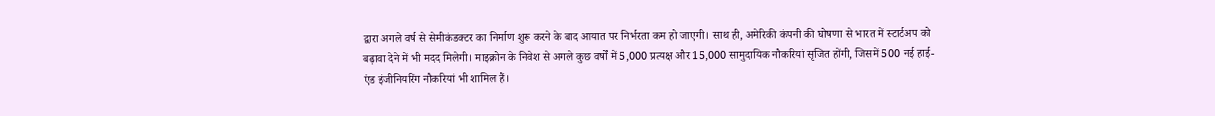द्वारा अगले वर्ष से सेमीकंडक्टर का निर्माण शुरू करने के बाद आयात पर निर्भरता कम हो जाएगी। साथ ही, अमेरिकी कंपनी की घोषणा से भारत में स्टार्टअप को बढ़ावा देने में भी मदद मिलेगी। माइक्रोन के निवेश से अगले कुछ वर्षों में 5,000 प्रत्यक्ष और 15,000 सामुदायिक नौकरियां सृजित होंगी, जिसमें 500 नई हाई-एंड इंजीनियरिंग नौकरियां भी शामिल हैं।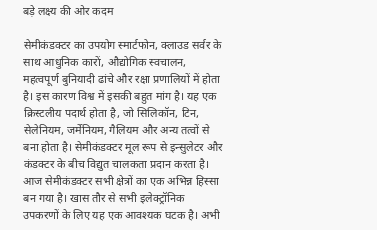बड़े लक्ष्य की ओर कदम

सेमीकंडक्टर का उपयोग स्मार्टफोन, क्लाउड सर्वर के साथ आधुनिक कारों, औद्योगिक स्वचालन, महत्वपूर्ण बुनियादी ढांचे और रक्षा प्रणालियों में होता है। इस कारण विश्व में इसकी बहुत मांग है। यह एक क्रिस्टलीय पदार्थ होता है, जो सिलिकॉन, टिन, सेलेनियम, जर्मेनियम, गैलियम और अन्य तत्वों से बना होता है। सेमीकंडक्टर मूल रूप से इन्सुलेटर और कंडक्टर के बीच विद्युत चालकता प्रदान करता है। आज सेमीकंडक्टर सभी क्षेत्रों का एक अभिन्न हिस्सा बन गया है। खास तौर से सभी इलेक्ट्रॉनिक उपकरणों के लिए यह एक आवश्यक घटक है। अभी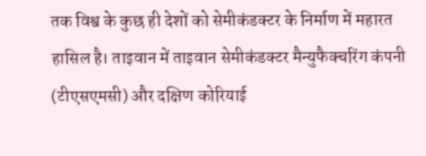तक विश्व के कुछ ही देशों को सेमीकंडक्टर के निर्माण में महारत हासिल है। ताइवान में ताइवान सेमीकंडक्टर मैन्युफैक्चरिंग कंपनी (टीएसएमसी) और दक्षिण कोरियाई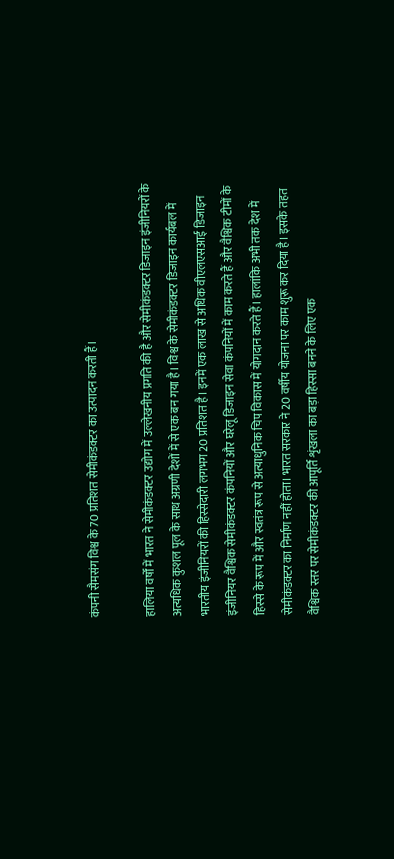कंपनी सैमसंग विश्व के 70 प्रतिशत सेमीकंडक्टर का उत्पादन करती हैं।

हालिया वर्षों में भारत ने सेमीकंडक्टर उद्योग में उल्लेखनीय प्रगति की है और सेमीकंडक्टर डिजाइन इंजीनियरों के अत्यधिक कुशल पूल के साथ अग्रणी देशों में से एक बन गया है। विश्व के सेमीकंडक्टर डिजाइन कार्यबल में भारतीय इंजीनियरों की हिस्सेदारी लगभग 20 प्रतिशत है। इनमें एक लाख से अधिक वीएलएसआई डिजाइन इंजीनियर वैश्विक सेमीकंडक्टर कंपनियों और घरेलू डिजाइन सेवा कंपनियों में काम करते हैं और वैश्विक टीमों के हिस्से के रूप में और स्वतंत्र रूप से अत्याधुनिक चिप विकास में योगदान करते हैं। हालांकि अभी तक देश में सेमीकंडक्टर का निर्माण नहीं होता। भारत सरकार ने 20 वर्षीय योजना पर काम शुरू कर दिया है। इसके तहत वैश्विक स्तर पर सेमीकंडक्टर की आपूर्ति शृंखला का बड़ा हिस्सा बनने के लिए एक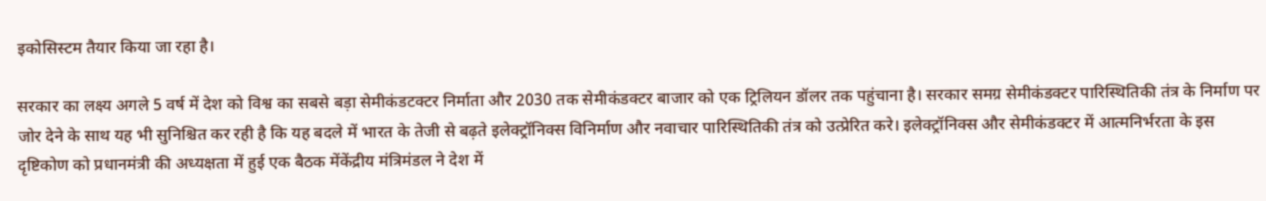इकोसिस्टम तैयार किया जा रहा है।

सरकार का लक्ष्य अगले 5 वर्ष में देश को विश्व का सबसे बड़ा सेमीकंडटक्टर निर्माता और 2030 तक सेमीकंडक्टर बाजार को एक ट्रिलियन डॉलर तक पहुंचाना है। सरकार समग्र सेमीकंडक्टर पारिस्थितिकी तंत्र के निर्माण पर जोर देने के साथ यह भी सुनिश्चित कर रही है कि यह बदले में भारत के तेजी से बढ़ते इलेक्ट्रॉनिक्स विनिर्माण और नवाचार पारिस्थितिकी तंत्र को उत्प्रेरित करे। इलेक्ट्रॉनिक्स और सेमीकंडक्टर में आत्मनिर्भरता के इस दृष्टिकोण को प्रधानमंत्री की अध्यक्षता में हुई एक बैठक मेंकेंद्रीय मंत्रिमंडल ने देश में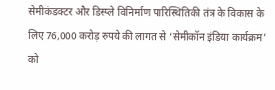सेमीकंडक्टर और डिस्प्ले विनिर्माण पारिस्थितिकी तंत्र के विकास के लिए 76,000 करोड़ रुपये की लागत से ‘सेमीकॉन इंडिया कार्यक्रम’ को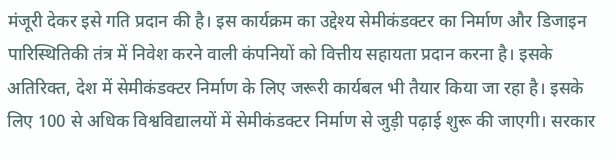मंजूरी देकर इसे गति प्रदान की है। इस कार्यक्रम का उद्देश्य सेमीकंडक्टर का निर्माण और डिजाइन पारिस्थितिकी तंत्र में निवेश करने वाली कंपनियों को वित्तीय सहायता प्रदान करना है। इसके अतिरिक्त, देश में सेमीकंडक्टर निर्माण के लिए जरूरी कार्यबल भी तैयार किया जा रहा है। इसके लिए 100 से अधिक विश्वविद्यालयों में सेमीकंडक्टर निर्माण से जुड़ी पढ़ाई शुरू की जाएगी। सरकार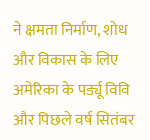ने क्षमता निर्माण, शोध और विकास के लिए अमेरिका के पर्ड्यू विवि और पिछले वर्ष सितंबर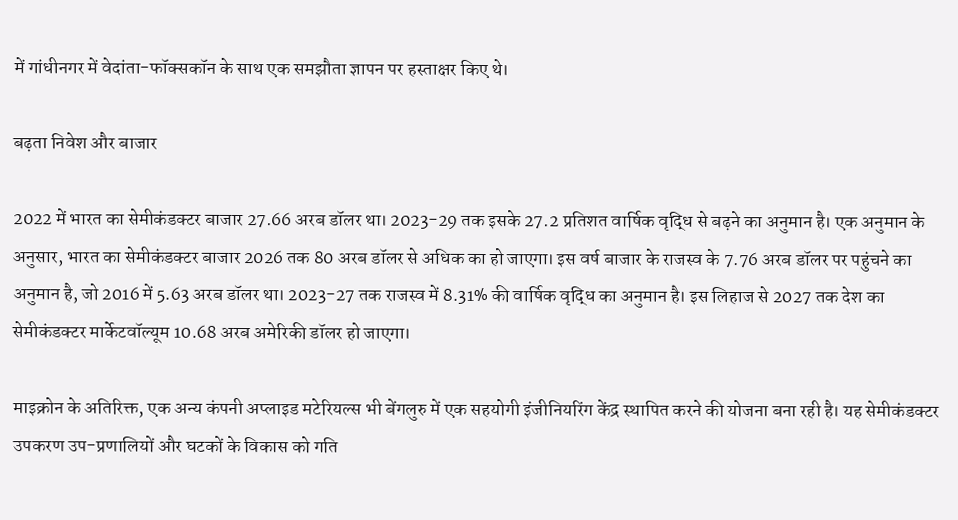में गांधीनगर में वेदांता-फॉक्सकॉन के साथ एक समझौता ज्ञापन पर हस्ताक्षर किए थे।

बढ़ता निवेश और बाजार

2022 में भारत का सेमीकंडक्टर बाजार 27.66 अरब डॉलर था। 2023-29 तक इसके 27.2 प्रतिशत वार्षिक वृद्धि से बढ़ने का अनुमान है। एक अनुमान के अनुसार, भारत का सेमीकंडक्टर बाजार 2026 तक 80 अरब डॉलर से अधिक का हो जाएगा। इस वर्ष बाजार के राजस्व के 7.76 अरब डॉलर पर पहुंचने का अनुमान है, जो 2016 में 5.63 अरब डॉलर था। 2023-27 तक राजस्व में 8.31% की वार्षिक वृद्धि का अनुमान है। इस लिहाज से 2027 तक देश का सेमीकंडक्टर मार्केटवॉल्यूम 10.68 अरब अमेरिकी डॉलर हो जाएगा।

माइक्रोन के अतिरिक्त, एक अन्य कंपनी अप्लाइड मटेरियल्स भी बेंगलुरु में एक सहयोगी इंजीनियरिंग केंद्र स्थापित करने की योजना बना रही है। यह सेमीकंडक्टर उपकरण उप-प्रणालियों और घटकों के विकास को गति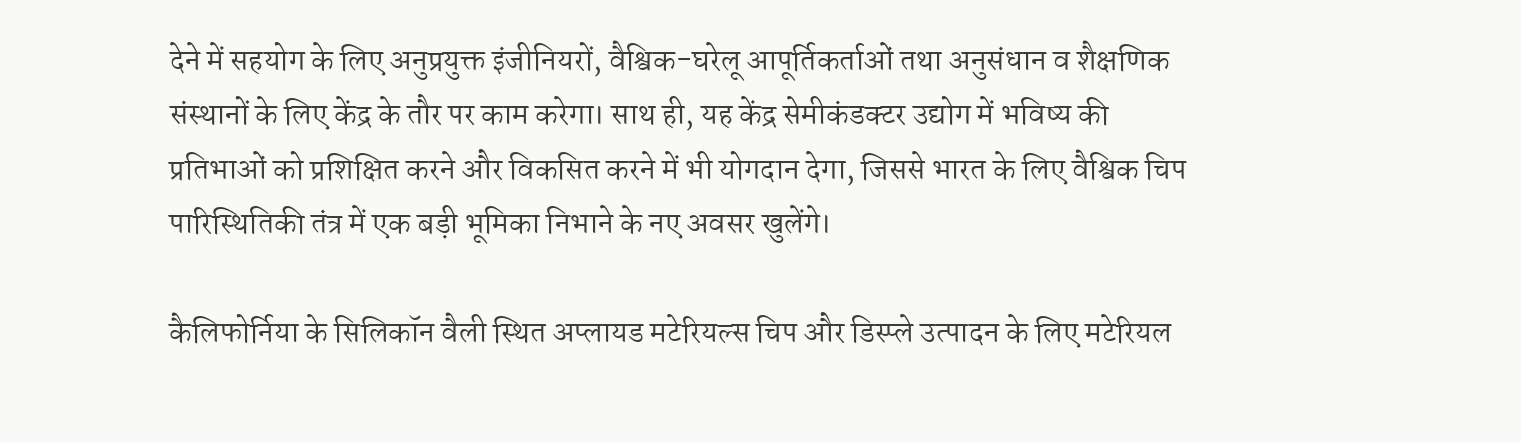देने में सहयोग के लिए अनुप्रयुक्त इंजीनियरों, वैश्विक-घरेलू आपूर्तिकर्ताओं तथा अनुसंधान व शैक्षणिक संस्थानों के लिए केंद्र के तौर पर काम करेगा। साथ ही, यह केंद्र सेमीकंडक्टर उद्योग में भविष्य की प्रतिभाओं को प्रशिक्षित करने और विकसित करने में भी योगदान देगा, जिससे भारत के लिए वैश्विक चिप पारिस्थितिकी तंत्र में एक बड़ी भूमिका निभाने के नए अवसर खुलेंगे।

कैलिफोर्निया के सिलिकॉन वैली स्थित अप्लायड मटेरियल्स चिप और डिस्प्ले उत्पादन के लिए मटेरियल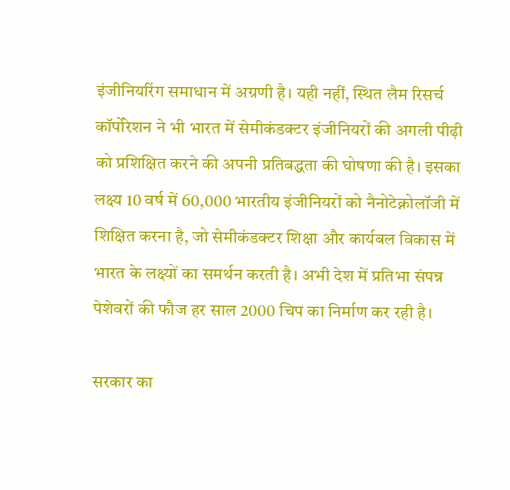इंजीनियरिंग समाधान में अग्रणी है। यही नहीं, स्थित लैम रिसर्च कॉर्पोरेशन ने भी भारत में सेमीकंडक्टर इंजीनियरों की अगली पीढ़ी को प्रशिक्षित करने की अपनी प्रतिबद्धता की घोषणा की है। इसका लक्ष्य 10 वर्ष में 60,000 भारतीय इंजीनियरों को नैनोटेक्नोलॉजी में शिक्षित करना है, जो सेमीकंडक्टर शिक्षा और कार्यबल विकास में भारत के लक्ष्यों का समर्थन करती है। अभी देश में प्रतिभा संपन्न पेशेवरों की फौज हर साल 2000 चिप का निर्माण कर रही है।

सरकार का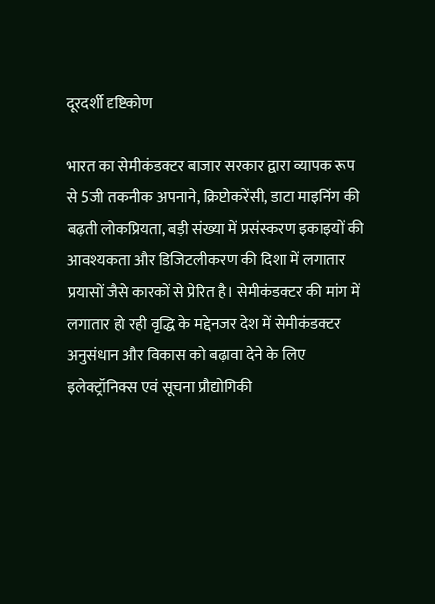दूरदर्शी दृष्टिकोण

भारत का सेमीकंडक्टर बाजार सरकार द्वारा व्यापक रूप से 5जी तकनीक अपनाने, क्रिप्टोकरेंसी, डाटा माइनिंग की बढ़ती लोकप्रियता, बड़ी संख्या में प्रसंस्करण इकाइयों की आवश्यकता और डिजिटलीकरण की दिशा में लगातार प्रयासों जैसे कारकों से प्रेरित है। सेमीकंडक्टर की मांग में लगातार हो रही वृद्धि के मद्देनजर देश में सेमीकंडक्टर अनुसंधान और विकास को बढ़ावा देने के लिए इलेक्ट्रॉनिक्स एवं सूचना प्रौद्योगिकी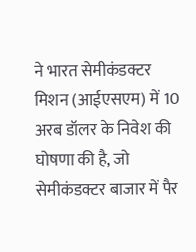ने भारत सेमीकंडक्टर मिशन (आईएसएम) में 10 अरब डॉलर के निवेश की घोषणा की है, जो सेमीकंडक्टर बाजार में पैर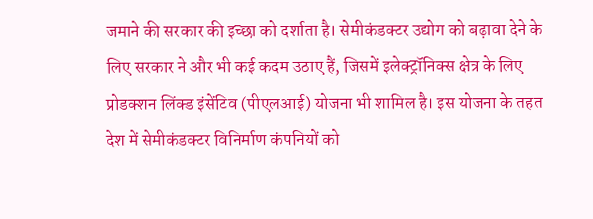जमाने की सरकार की इच्छा को दर्शाता है। सेमीकंडक्टर उद्योग को बढ़ावा देने के लिए सरकार ने और भी कई कदम उठाए हैं, जिसमें इलेक्ट्रॉनिक्स क्षेत्र के लिए प्रोडक्शन लिंक्ड इंसेंटिव (पीएलआई) योजना भी शामिल है। इस योजना के तहत देश में सेमीकंडक्टर विनिर्माण कंपनियों को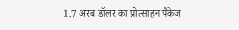1.7 अरब डॉलर का प्रोत्साहन पैकेज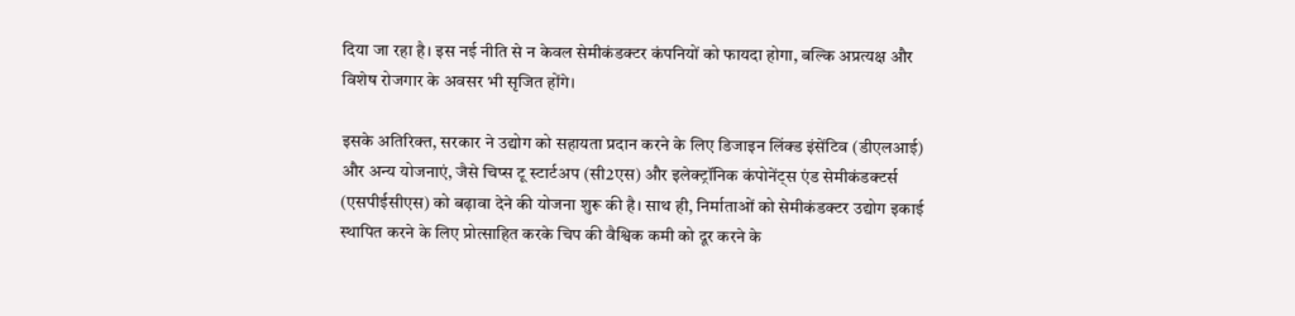दिया जा रहा है। इस नई नीति से न केवल सेमीकंडक्टर कंपनियों को फायदा होगा, बल्कि अप्रत्यक्ष और विशेष रोजगार के अवसर भी सृजित होंगे।

इसके अतिरिक्त, सरकार ने उद्योग को सहायता प्रदान करने के लिए डिजाइन लिंक्ड इंसेंटिव (डीएलआई) और अन्य योजनाएं, जैसे चिप्स टू स्टार्टअप (सी2एस) और इलेक्ट्रॉनिक कंपोनेंट्स एंड सेमीकंडक्टर्स (एसपीईसीएस) को बढ़ावा देने की योजना शुरू की है। साथ ही, निर्माताओं को सेमीकंडक्टर उद्योग इकाई स्थापित करने के लिए प्रोत्साहित करके चिप की वैश्विक कमी को दूर करने के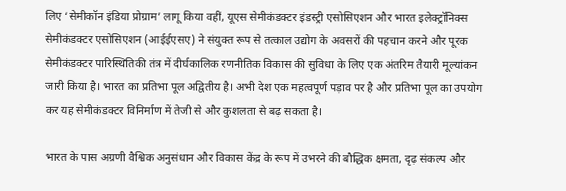लिए ‘सेमीकॉन इंडिया प्रोग्राम’ लागू किया वहीं, यूएस सेमीकंडक्टर इंडस्ट्री एसोसिएशन और भारत इलेक्ट्रॉनिक्स सेमीकंडक्टर एसोसिएशन (आईईएसए) ने संयुक्त रूप से तत्काल उद्योग के अवसरों की पहचान करने और पूरक सेमीकंडक्टर पारिस्थितिकी तंत्र में दीर्घकालिक रणनीतिक विकास की सुविधा के लिए एक अंतरिम तैयारी मूल्यांकन जारी किया है। भारत का प्रतिभा पूल अद्वितीय है। अभी देश एक महत्वपूर्ण पड़ाव पर है और प्रतिभा पूल का उपयोग कर यह सेमीकंडक्टर विनिर्माण में तेजी से और कुशलता से बढ़ सकता है।

भारत के पास अग्रणी वैश्विक अनुसंधान और विकास केंद्र के रूप में उभरने की बौद्धिक क्षमता, दृढ़ संकल्प और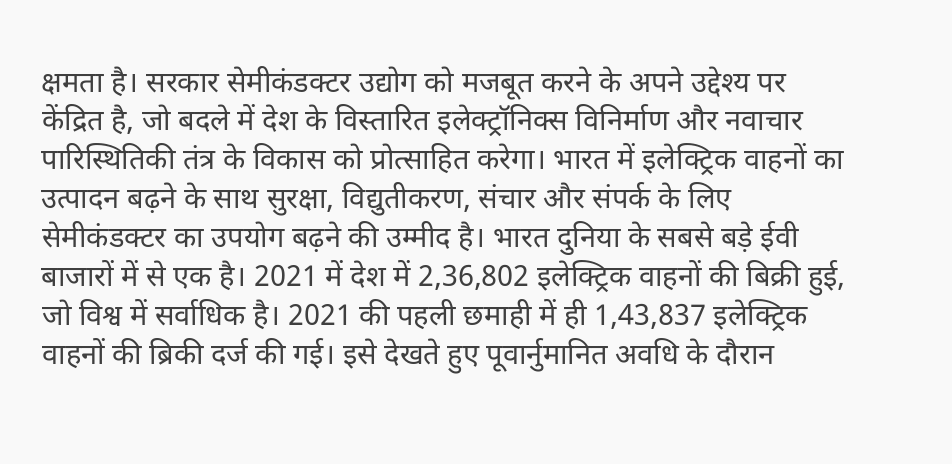क्षमता है। सरकार सेमीकंडक्टर उद्योग को मजबूत करने के अपने उद्देश्य पर केंद्रित है, जो बदले में देश के विस्तारित इलेक्ट्रॉनिक्स विनिर्माण और नवाचार पारिस्थितिकी तंत्र के विकास को प्रोत्साहित करेगा। भारत में इलेक्ट्रिक वाहनों का उत्पादन बढ़ने के साथ सुरक्षा, विद्युतीकरण, संचार और संपर्क के लिए सेमीकंडक्टर का उपयोग बढ़ने की उम्मीद है। भारत दुनिया के सबसे बड़े ईवी बाजारों में से एक है। 2021 में देश में 2,36,802 इलेक्ट्रिक वाहनों की बिक्री हुई, जो विश्व में सर्वाधिक है। 2021 की पहली छमाही में ही 1,43,837 इलेक्ट्रिक वाहनों की ब्रिकी दर्ज की गई। इसे देखते हुए पूवार्नुमानित अवधि के दौरान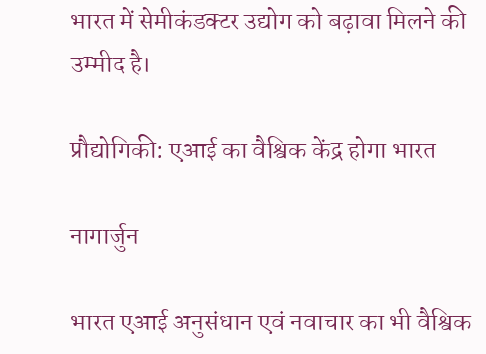भारत में सेमीकंडक्टर उद्योग को बढ़ावा मिलने की उम्मीद है।

प्रौद्योगिकी: एआई का वैश्विक केंद्र होगा भारत

नागार्जुन

भारत एआई अनुसंधान एवं नवाचार का भी वैश्विक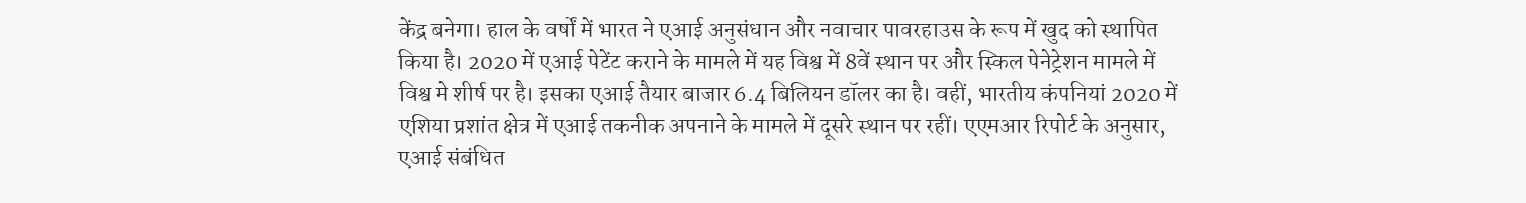केंद्र बनेगा। हाल के वर्षों में भारत ने एआई अनुसंधान और नवाचार पावरहाउस के रूप में खुद को स्थापित किया है। 2020 में एआई पेटेंट कराने के मामले में यह विश्व में 8वें स्थान पर और स्किल पेनेट्रेशन मामले में विश्व मे शीर्ष पर है। इसका एआई तैयार बाजार 6.4 बिलियन डॉलर का है। वहीं, भारतीय कंपनियां 2020 में एशिया प्रशांत क्षेत्र में एआई तकनीक अपनाने के मामले में दूसरे स्थान पर रहीं। एएमआर रिपोर्ट के अनुसार, एआई संबंधित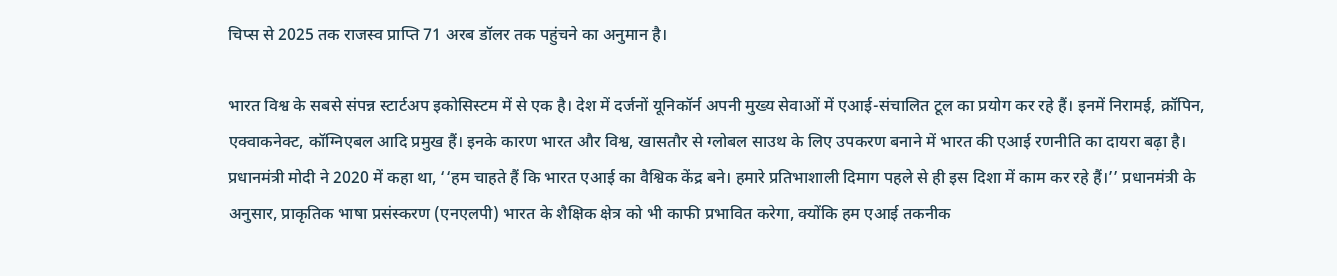चिप्स से 2025 तक राजस्व प्राप्ति 71 अरब डॉलर तक पहुंचने का अनुमान है।

भारत विश्व के सबसे संपन्न स्टार्टअप इकोसिस्टम में से एक है। देश में दर्जनों यूनिकॉर्न अपनी मुख्य सेवाओं में एआई-संचालित टूल का प्रयोग कर रहे हैं। इनमें निरामई, क्रॉपिन, एक्वाकनेक्ट, कॉग्निएबल आदि प्रमुख हैं। इनके कारण भारत और विश्व, खासतौर से ग्लोबल साउथ के लिए उपकरण बनाने में भारत की एआई रणनीति का दायरा बढ़ा है। प्रधानमंत्री मोदी ने 2020 में कहा था, ‘‘हम चाहते हैं कि भारत एआई का वैश्विक केंद्र बने। हमारे प्रतिभाशाली दिमाग पहले से ही इस दिशा में काम कर रहे हैं।’’ प्रधानमंत्री के अनुसार, प्राकृतिक भाषा प्रसंस्करण (एनएलपी) भारत के शैक्षिक क्षेत्र को भी काफी प्रभावित करेगा, क्योंकि हम एआई तकनीक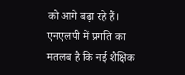को आगे बढ़ा रहे हैं। एनएलपी में प्रगति का मतलब है कि नई शैक्षिक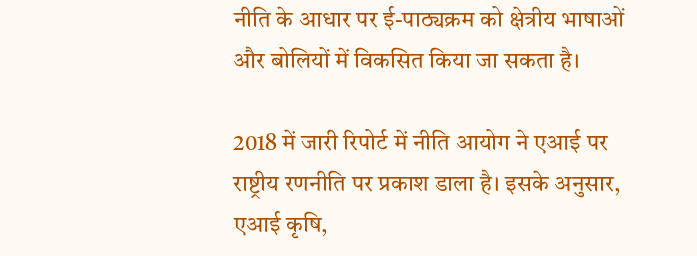नीति के आधार पर ई-पाठ्यक्रम को क्षेत्रीय भाषाओं और बोलियों में विकसित किया जा सकता है।

2018 में जारी रिपोर्ट में नीति आयोग ने एआई पर राष्ट्रीय रणनीति पर प्रकाश डाला है। इसके अनुसार, एआई कृषि,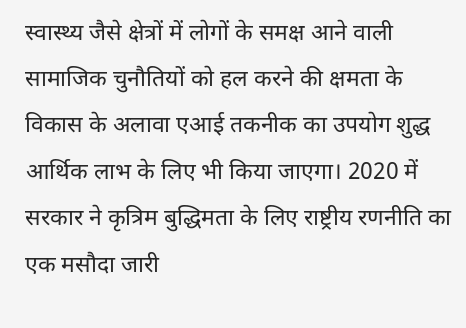स्वास्थ्य जैसे क्षेत्रों में लोगों के समक्ष आने वाली सामाजिक चुनौतियों को हल करने की क्षमता के विकास के अलावा एआई तकनीक का उपयोग शुद्ध आर्थिक लाभ के लिए भी किया जाएगा। 2020 में सरकार ने कृत्रिम बुद्धिमता के लिए राष्ट्रीय रणनीति का एक मसौदा जारी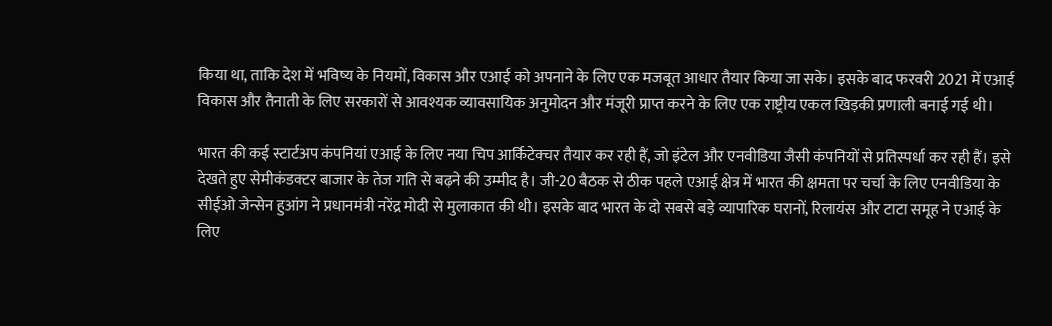किया था, ताकि देश में भविष्य के नियमों, विकास और एआई को अपनाने के लिए एक मजबूत आधार तैयार किया जा सके। इसके बाद फरवरी 2021 में एआई विकास और तैनाती के लिए सरकारों से आवश्यक व्यावसायिक अनुमोदन और मंजूरी प्राप्त करने के लिए एक राष्ट्रीय एकल खिड़की प्रणाली बनाई गई थी।

भारत की कई स्टार्टअप कंपनियां एआई के लिए नया चिप आर्किटेक्चर तैयार कर रही हैं, जो इंटेल और एनवीडिया जैसी कंपनियों से प्रतिस्पर्धा कर रही हैं। इसे देखते हुए सेमीकंडक्टर बाजार के तेज गति से बढ़ने की उम्मीद है। जी-20 बैठक से ठीक पहले एआई क्षेत्र में भारत की क्षमता पर चर्चा के लिए एनवीडिया के सीईओ जेन्सेन हुआंग ने प्रधानमंत्री नरेंद्र मोदी से मुलाकात की थी। इसके बाद भारत के दो सबसे बड़े व्यापारिक घरानों, रिलायंस और टाटा समूह ने एआई के लिए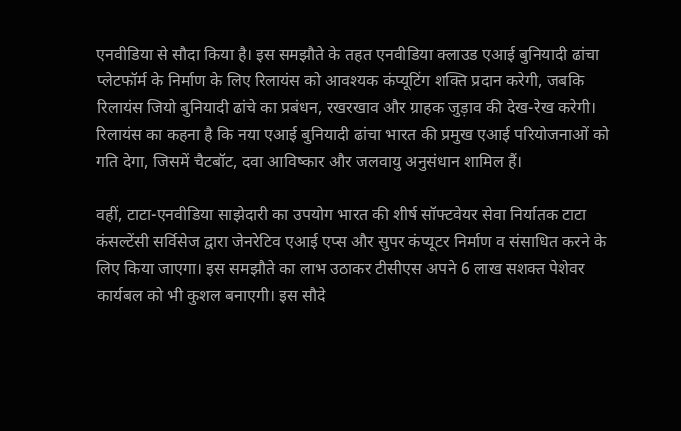एनवीडिया से सौदा किया है। इस समझौते के तहत एनवीडिया क्लाउड एआई बुनियादी ढांचा प्लेटफॉर्म के निर्माण के लिए रिलायंस को आवश्यक कंप्यूटिंग शक्ति प्रदान करेगी, जबकि रिलायंस जियो बुनियादी ढांचे का प्रबंधन, रखरखाव और ग्राहक जुड़ाव की देख-रेख करेगी। रिलायंस का कहना है कि नया एआई बुनियादी ढांचा भारत की प्रमुख एआई परियोजनाओं को गति देगा, जिसमें चैटबॉट, दवा आविष्कार और जलवायु अनुसंधान शामिल हैं।

वहीं, टाटा-एनवीडिया साझेदारी का उपयोग भारत की शीर्ष सॉफ्टवेयर सेवा निर्यातक टाटा कंसल्टेंसी सर्विसेज द्वारा जेनरेटिव एआई एप्स और सुपर कंप्यूटर निर्माण व संसाधित करने के लिए किया जाएगा। इस समझौते का लाभ उठाकर टीसीएस अपने 6 लाख सशक्त पेशेवर कार्यबल को भी कुशल बनाएगी। इस सौदे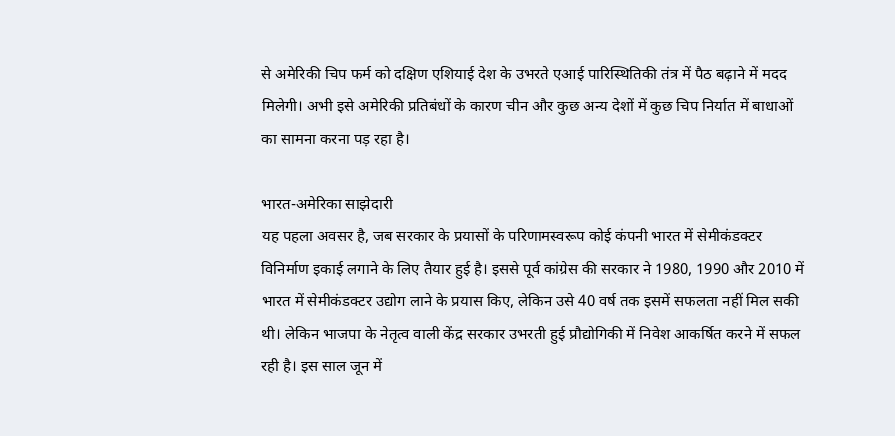से अमेरिकी चिप फर्म को दक्षिण एशियाई देश के उभरते एआई पारिस्थितिकी तंत्र में पैठ बढ़ाने में मदद मिलेगी। अभी इसे अमेरिकी प्रतिबंधों के कारण चीन और कुछ अन्य देशों में कुछ चिप निर्यात में बाधाओं का सामना करना पड़ रहा है।

भारत-अमेरिका साझेदारी
यह पहला अवसर है, जब सरकार के प्रयासों के परिणामस्वरूप कोई कंपनी भारत में सेमीकंडक्टर विनिर्माण इकाई लगाने के लिए तैयार हुई है। इससे पूर्व कांग्रेस की सरकार ने 1980, 1990 और 2010 में भारत में सेमीकंडक्टर उद्योग लाने के प्रयास किए, लेकिन उसे 40 वर्ष तक इसमें सफलता नहीं मिल सकी थी। लेकिन भाजपा के नेतृत्व वाली केंद्र सरकार उभरती हुई प्रौद्योगिकी में निवेश आकर्षित करने में सफल रही है। इस साल जून में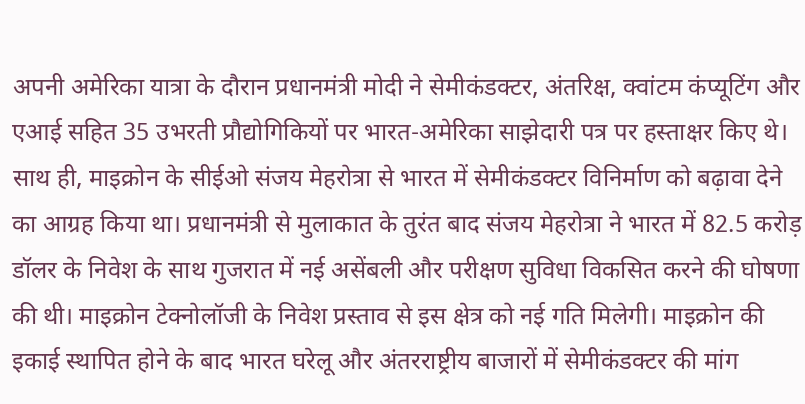अपनी अमेरिका यात्रा के दौरान प्रधानमंत्री मोदी ने सेमीकंडक्टर, अंतरिक्ष, क्वांटम कंप्यूटिंग और एआई सहित 35 उभरती प्रौद्योगिकियों पर भारत-अमेरिका साझेदारी पत्र पर हस्ताक्षर किए थे। साथ ही, माइक्रोन के सीईओ संजय मेहरोत्रा से भारत में सेमीकंडक्टर विनिर्माण को बढ़ावा देने का आग्रह किया था। प्रधानमंत्री से मुलाकात के तुरंत बाद संजय मेहरोत्रा ने भारत में 82.5 करोड़ डॉलर के निवेश के साथ गुजरात में नई असेंबली और परीक्षण सुविधा विकसित करने की घोषणा की थी। माइक्रोन टेक्नोलॉजी के निवेश प्रस्ताव से इस क्षेत्र को नई गति मिलेगी। माइक्रोन की इकाई स्थापित होने के बाद भारत घरेलू और अंतरराष्ट्रीय बाजारों में सेमीकंडक्टर की मांग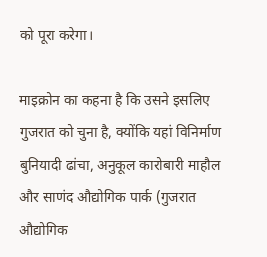को पूरा करेगा।

माइक्रोन का कहना है कि उसने इसलिए गुजरात को चुना है, क्योंकि यहां विनिर्माण बुनियादी ढांचा, अनुकूल कारोबारी माहौल और साणंद औद्योगिक पार्क (गुजरात औद्योगिक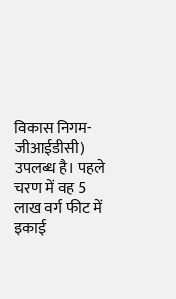विकास निगम-जीआईडीसी) उपलब्ध है। पहले चरण में वह 5 लाख वर्ग फीट में इकाई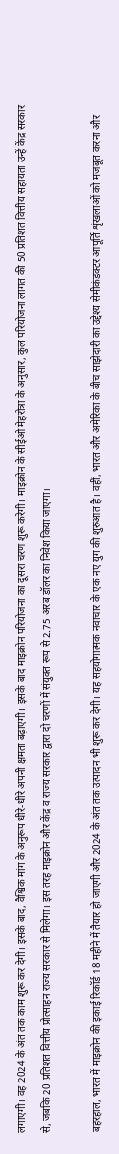लगाएगी। वह 2024 के अंत तक काम शुरू कर देगी। इसके बाद, वैश्विक मांग के अनुरूप धीरे-धीरे अपनी क्षमता बढ़ाएगी। इसके बाद माइक्रोन परियोजना का दूसरा चरण शुरू करेगी। माइक्रोन के सीईओ मेहरोत्रा के अनुसार, कुल परियोजना लागत की 50 प्रतिशत वित्तीय सहायता उन्हें केंद्र सरकार से, जबकि 20 प्रतिशत वित्तीय प्रोत्साहन राज्य सरकार से मिलेगा। इस तरह माइक्रोन और केंद्र व राज्य सरकार द्वारा दो चरणों में संयुक्त रूप से 2.75 अरब डॉलर का निवेश किया जाएगा।

बहरहाल, भारत में माइक्रोन की इकाई रिकॉर्ड 18 महीने में तैयार हो जाएगी और 2024 के अंत तक उत्पादन भी शुरू कर देगी। यह सहयोगात्मक नवाचार के एक नए युग की शुरुआत है। वहीं, भारत और अमेरिका के बीच साझेदारी का उद्देश्य सेमीकंडक्टर आपूर्ति शृंखलाओं को मजबूत करना और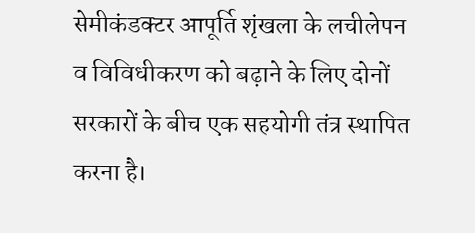सेमीकंडक्टर आपूर्ति शृंखला के लचीलेपन व विविधीकरण को बढ़ाने के लिए दोनों सरकारों के बीच एक सहयोगी तंत्र स्थापित करना है।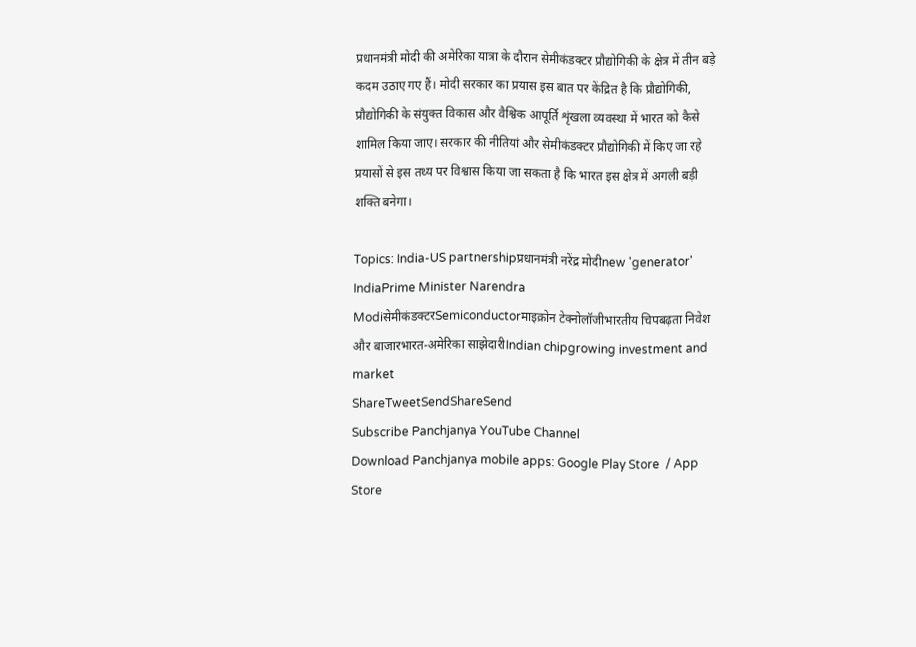प्रधानमंत्री मोदी की अमेरिका यात्रा के दौरान सेमीकंडक्टर प्रौद्योगिकी के क्षेत्र में तीन बड़े कदम उठाए गए हैं। मोदी सरकार का प्रयास इस बात पर केंद्रित है कि प्रौद्योगिकी, प्रौद्योगिकी के संयुक्त विकास और वैश्विक आपूर्ति शृंखला व्यवस्था में भारत को कैसे शामिल किया जाए। सरकार की नीतियां और सेमीकंडक्टर प्रौद्योगिकी में किए जा रहे प्रयासों से इस तथ्य पर विश्वास किया जा सकता है कि भारत इस क्षेत्र में अगली बड़ी शक्ति बनेगा।

Topics: India-US partnershipप्रधानमंत्री नरेंद्र मोदीnew 'generator' IndiaPrime Minister Narendra Modiसेमीकंडक्टरSemiconductorमाइक्रोन टेक्नोलॉजीभारतीय चिपबढ़ता निवेश और बाजारभारत-अमेरिका साझेदारीIndian chipgrowing investment and market
ShareTweetSendShareSend
Subscribe Panchjanya YouTube Channel
Download Panchjanya mobile apps: Google Play Store  / App Store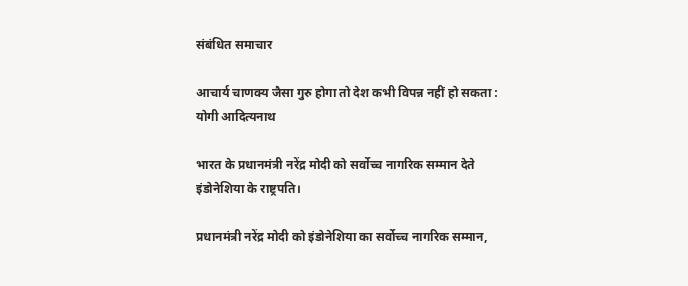संबंधित समाचार

आचार्य चाणक्य जैसा गुरु होगा तो देश कभी विपन्न नहीं हो सकता : योगी आदित्यनाथ

भारत के प्रधानमंत्री नरेंद्र मोदी को सर्वोच्च नागरिक सम्मान देते इंडोनेशिया के राष्ट्रपति।

प्रधानमंत्री नरेंद्र मोदी को इंडोनेशिया का सर्वोच्च नागरिक सम्मान,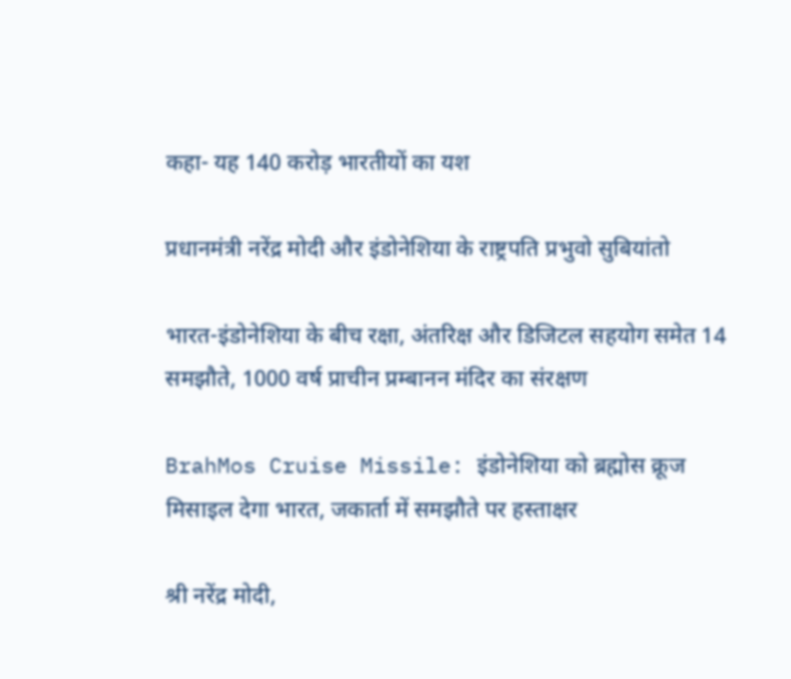कहा- यह 140 करोड़ भारतीयों का यश

प्रधानमंत्री नरेंद्र मोदी और इंडोनेशिया के राष्ट्रपति प्रभुवो सुबियांतो

भारत-इंडोनेशिया के बीच रक्षा, अंतरिक्ष और डिजिटल सहयोग समेत 14 समझौते, 1000 वर्ष प्राचीन प्रम्बानन मंदिर का संरक्षण

BrahMos Cruise Missile: इंडोनेशिया को ब्रह्मोस क्रूज मिसाइल देगा भारत, जकार्ता में समझौते पर हस्ताक्षर

श्री नरेंद्र मोदी,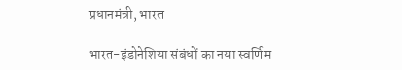प्रधानमंत्री, भारत

भारत-इंडोनेशिया संबंधों का नया स्वर्णिम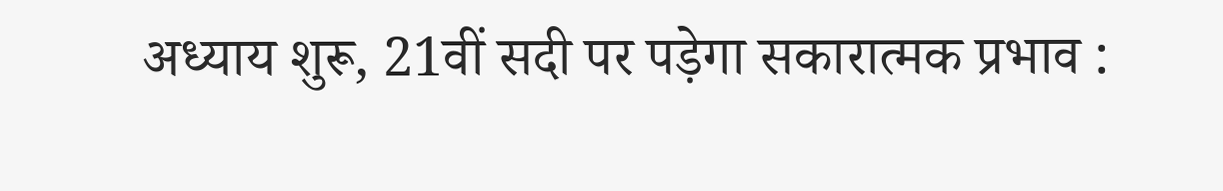अध्याय शुरू, 21वीं सदी पर पड़ेगा सकारात्मक प्रभाव :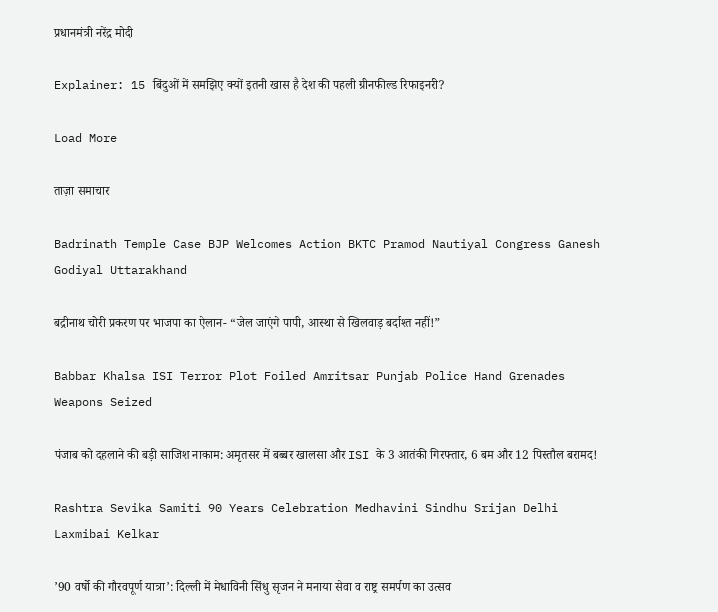प्रधानमंत्री नरेंद्र मोदी

Explainer: 15 बिंदुओं में समझिए क्यों इतनी खास है देश की पहली ग्रीनफील्ड रिफाइनरी?

Load More

ताज़ा समाचार

Badrinath Temple Case BJP Welcomes Action BKTC Pramod Nautiyal Congress Ganesh Godiyal Uttarakhand

बद्रीनाथ चोरी प्रकरण पर भाजपा का ऐलान- “जेल जाएंगे पापी, आस्था से खिलवाड़ बर्दाश्त नहीं!”

Babbar Khalsa ISI Terror Plot Foiled Amritsar Punjab Police Hand Grenades Weapons Seized

पंजाब को दहलाने की बड़ी साजिश नाकाम: अमृतसर में बब्बर खालसा और ISI के 3 आतंकी गिरफ्तार, 6 बम और 12 पिस्तौल बरामद!

Rashtra Sevika Samiti 90 Years Celebration Medhavini Sindhu Srijan Delhi Laxmibai Kelkar

’90 वर्षो की गौरवपूर्ण यात्रा’: दिल्ली में मेधाविनी सिंधु सृजन ने मनाया सेवा व राष्ट्र समर्पण का उत्सव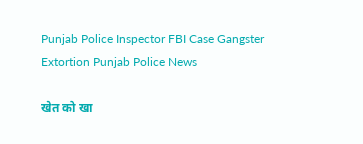Punjab Police Inspector FBI Case Gangster Extortion Punjab Police News

खेत को खा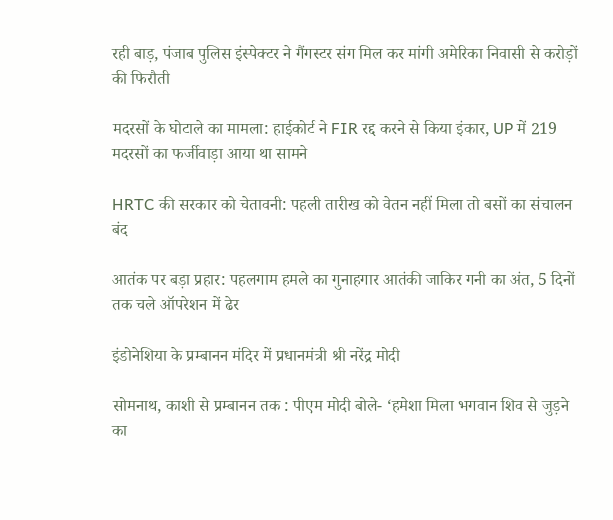रही बाड़, पंजाब पुलिस इंस्पेक्टर ने गैंगस्टर संग मिल कर मांगी अमेरिका निवासी से करोड़ों की फिरौती

मदरसों के घोटाले का मामला: हाईकोर्ट ने FIR रद्द करने से किया इंकार, UP में 219 मदरसों का फर्जीवाड़ा आया था सामने

HRTC की सरकार को चेतावनी: पहली तारीख को वेतन नहीं मिला तो बसों का संचालन बंद

आतंक पर बड़ा प्रहार: पहलगाम हमले का गुनाहगार आतंकी जाकिर गनी का अंत, 5 दिनों तक चले ऑपरेशन में ढेर

इंडोनेशिया के प्रम्बानन मंदिर में प्रधानमंत्री श्री नरेंद्र मोदी

सोमनाथ, काशी से प्रम्बानन तक : पीएम मोदी बोले- ‘हमेशा मिला भगवान शिव से जुड़ने का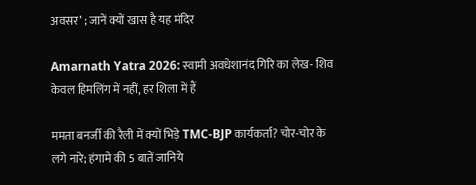अवसर’ ; जानें क्यों खास है यह मंदिर

Amarnath Yatra 2026: स्वामी अवधेशानंद गिरि का लेख- शिव केवल हिमलिंग में नहीं, हर शिला में हैं

ममता बनर्जी की रैली में क्यों भिड़े TMC-BJP कार्यकर्ता? चोर-चोर के लगे नारे; हंगामे की 5 बातें जानिये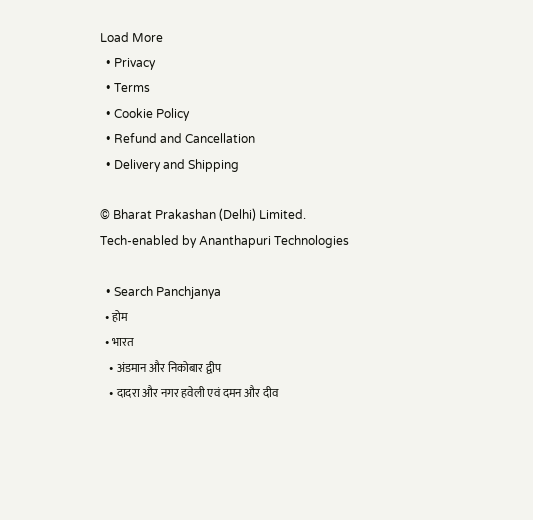Load More
  • Privacy
  • Terms
  • Cookie Policy
  • Refund and Cancellation
  • Delivery and Shipping

© Bharat Prakashan (Delhi) Limited.
Tech-enabled by Ananthapuri Technologies

  • Search Panchjanya
  • होम
  • भारत
    • अंडमान और निकोबार द्वीप
    • दादरा और नगर हवेली एवं दमन और दीव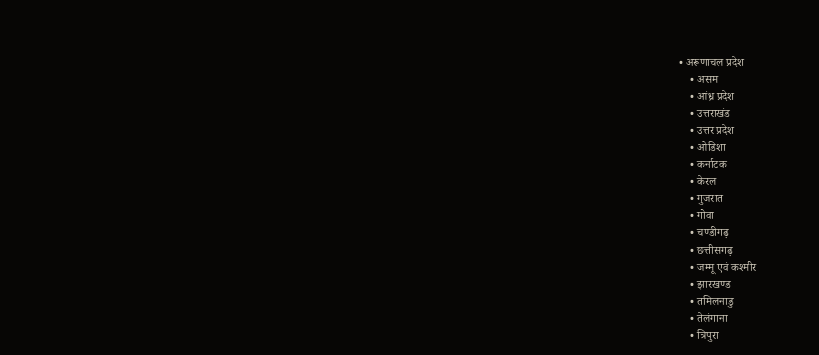• अरूणाचल प्रदेश
    • असम
    • आंध्र प्रदेश
    • उत्तराखंड
    • उत्तर प्रदेश
    • ओडिशा
    • कर्नाटक
    • केरल
    • गुजरात
    • गोवा
    • चण्‍डीगढ़
    • छत्तीसगढ़
    • जम्‍मू एवं कश्‍मीर
    • झारखण्‍ड
    • तमिलनाडु
    • तेलंगाना
    • त्रिपुरा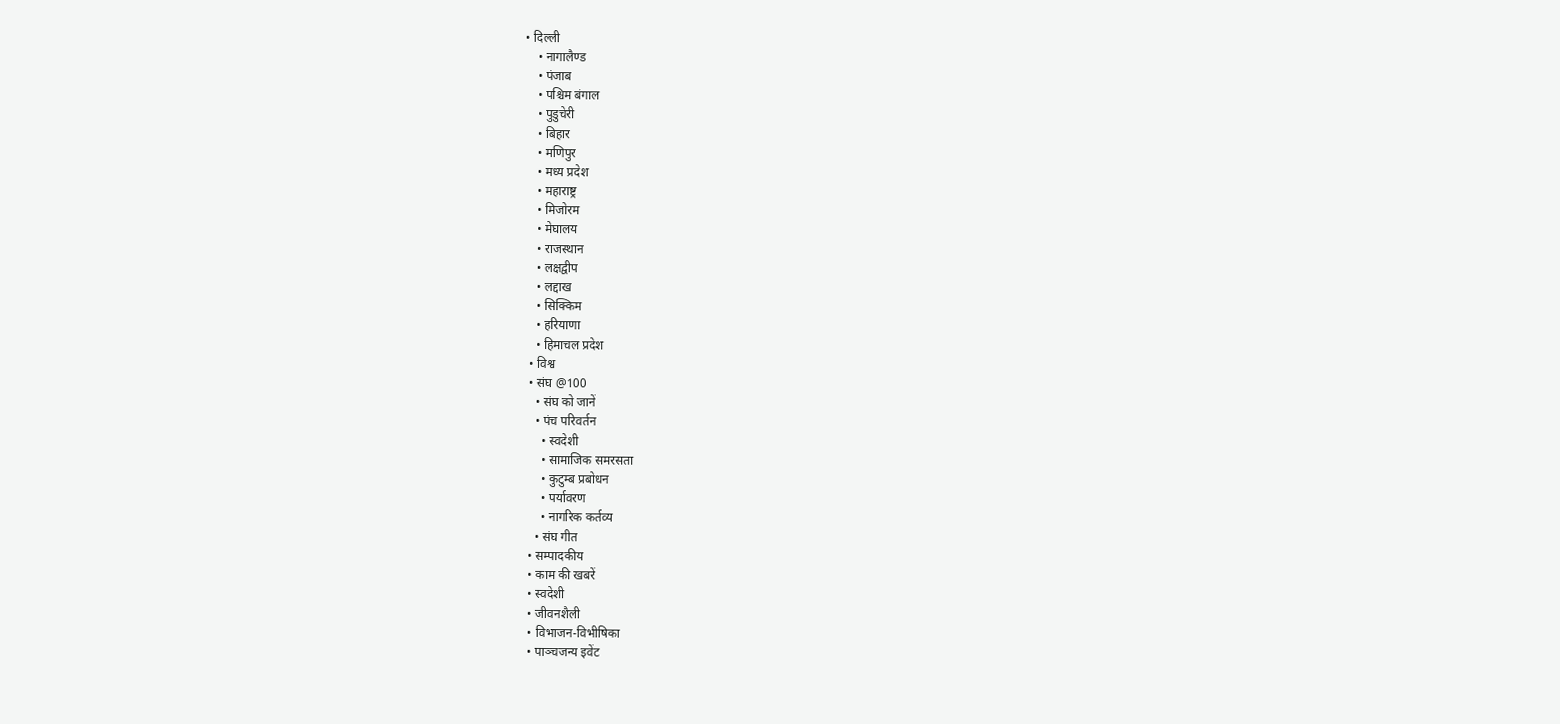• दिल्ली
    • नागालैण्‍ड
    • पंजाब
    • पश्चिम बंगाल
    • पुडुचेरी
    • बिहार
    • मणिपुर
    • मध्य प्रदेश
    • महाराष्ट्र
    • मिजोरम
    • मेघालय
    • राजस्थान
    • लक्षद्वीप
    • लद्दाख
    • सिक्किम
    • हरियाणा
    • हिमाचल प्रदेश
  • विश्व
  • संघ @100
    • संघ को जानें
    • पंच परिवर्तन
      • स्वदेशी
      • सामाजिक समरसता
      • कुटुम्ब प्रबोधन
      • पर्यावरण
      • नागरिक कर्तव्य
    • संघ गीत
  • सम्पादकीय
  • काम की खबरें
  • स्वदेशी
  • जीवनशैली
  • विभाजन-विभीषिका
  • पाञ्चजन्य इवेंट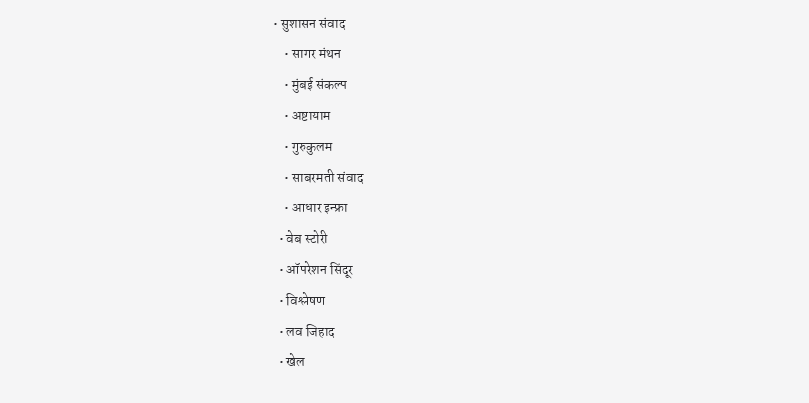• सुशासन संवाद
    • सागर मंथन
    • मुंबई संकल्प
    • अष्टायाम
    • गुरुकुलम
    • साबरमती संवाद
    • आधार इन्फ्रा
  • वेब स्टोरी
  • ऑपरेशन सिंदूर
  • विश्लेषण
  • लव जिहाद
  • खेल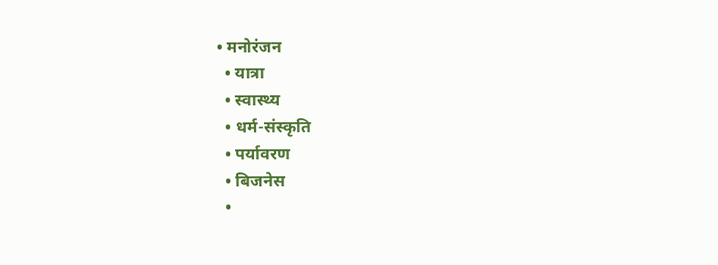• मनोरंजन
  • यात्रा
  • स्वास्थ्य
  • धर्म-संस्कृति
  • पर्यावरण
  • बिजनेस
  •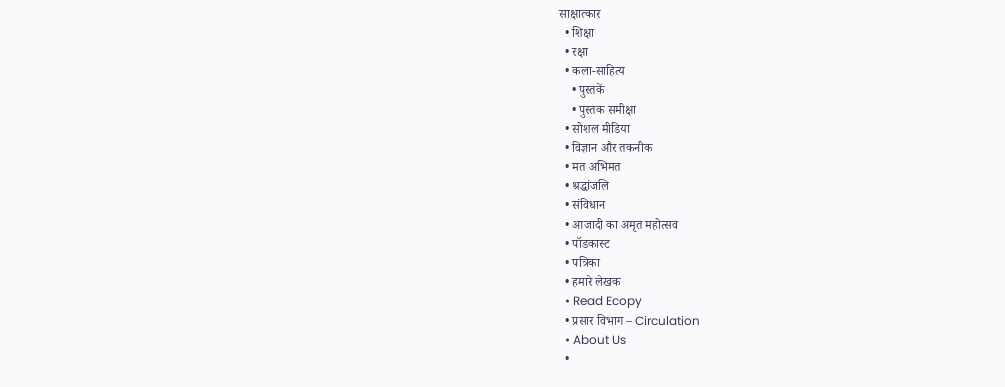साक्षात्कार
  • शिक्षा
  • रक्षा
  • कला-साहित्य
    • पुस्तकें
    • पुस्तक समीक्षा
  • सोशल मीडिया
  • विज्ञान और तकनीक
  • मत अभिमत
  • श्रद्धांजलि
  • संविधान
  • आजादी का अमृत महोत्सव
  • पॉडकास्ट
  • पत्रिका
  • हमारे लेखक
  • Read Ecopy
  • प्रसार विभाग – Circulation
  • About Us
  •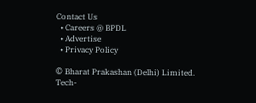Contact Us
  • Careers @ BPDL
  • Advertise
  • Privacy Policy

© Bharat Prakashan (Delhi) Limited.
Tech-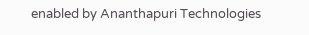enabled by Ananthapuri Technologies